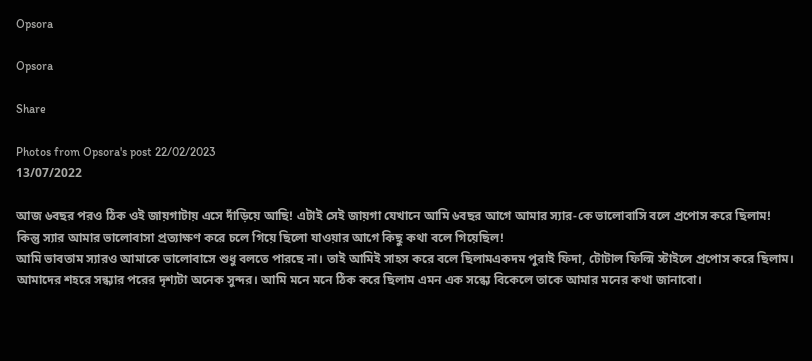Opsora

Opsora

Share

Photos from Opsora's post 22/02/2023
13/07/2022

আজ ৬বছর পরও ঠিক ওই জায়গাটায় এসে দাঁড়িয়ে আছি! এটাই সেই জায়গা যেখানে আমি ৬বছর আগে আমার স্যার-কে ভালোবাসি বলে প্রপোস করে ছিলাম!
কিন্তু স্যার আমার ভালোবাসা প্রত্যাক্ষণ করে চলে গিয়ে ছিলো যাওয়ার আগে কিছু কথা বলে গিয়েছিল!
আমি ভাবতাম স্যারও আমাকে ভালোবাসে শুধু বলতে পারছে না। তাই আমিই সাহস করে বলে ছিলামএকদম পুরাই ফিদা, টোটাল ফিল্মি স্টাইলে প্রপোস করে ছিলাম। আমাদের শহরে সন্ধ্যার পরের দৃশ্যটা অনেক সুন্দর। আমি মনে মনে ঠিক করে ছিলাম এমন এক সন্ধ্যে বিকেলে তাকে আমার মনের কথা জানাবো।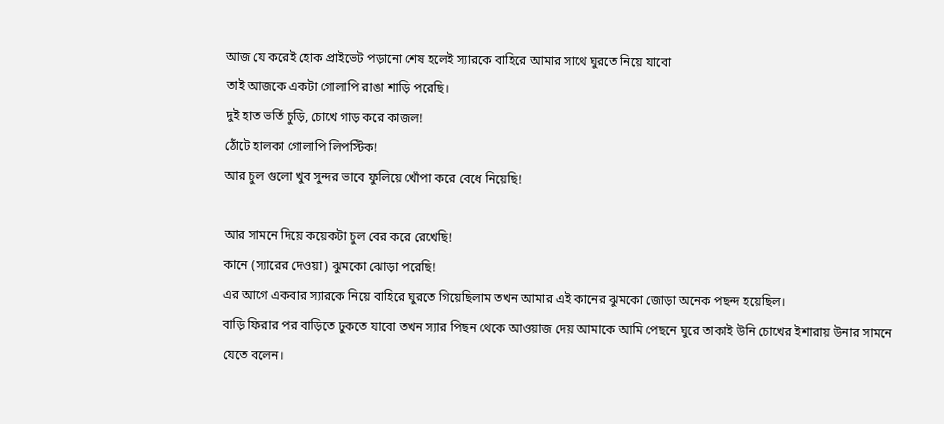আজ যে করেই হোক প্রাইভেট পড়ানো শেষ হলেই স্যারকে বাহিরে আমার সাথে ঘুরতে নিয়ে যাবো
তাই আজকে একটা গোলাপি রাঙা শাড়ি পরেছি।
দুই হাত ভর্তি চুড়ি, চোখে গাড় করে কাজল!
ঠোঁটে হালকা গোলাপি লিপস্টিক!
আর চুল গুলো খুব সুন্দর ভাবে ফুলিয়ে খোঁপা করে বেধে নিয়েছি!

আর সামনে দিয়ে কয়েকটা চুল বের করে রেখেছি!
কানে (স্যারের দেওয়া) ঝুমকো ঝোড়া পরেছি!
এর আগে একবার স্যারকে নিয়ে বাহিরে ঘুরতে গিয়েছিলাম তখন আমার এই কানের ঝুমকো জোড়া অনেক পছন্দ হয়েছিল।
বাড়ি ফিরার পর বাড়িতে ঢুকতে যাবো তখন স্যার পিছন থেকে আওয়াজ দেয় আমাকে আমি পেছনে ঘুরে তাকাই উনি চোখের ইশারায় উনার সামনে যেতে বলেন।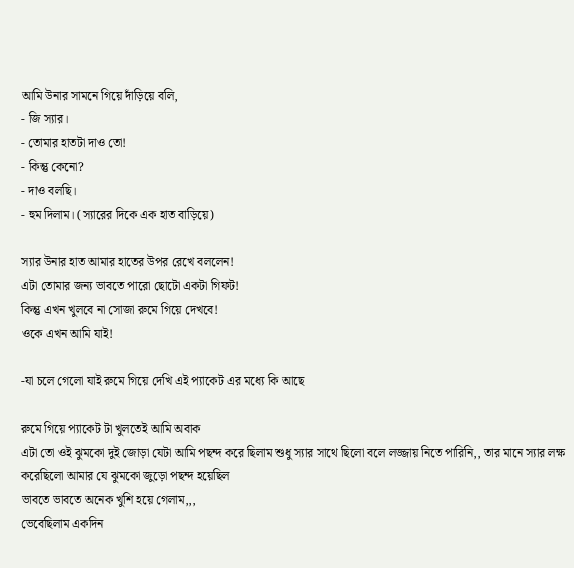আমি উনার সামনে গিয়ে দাঁড়িয়ে বলি,
- জি স্যার।
- তোমার হাতটা দাও তো!
- কিন্তু কেনো?
- দাও বলছি।
- হুম দিলাম। (স্যারের দিকে এক হাত বাড়িয়ে)

স্যার উনার হাত আমার হাতের উপর রেখে বললেন!
এটা তোমার জন্য ভাবতে পারো ছোটো একটা গিফট!
কিন্তু এখন খুলবে না সোজা রুমে গিয়ে দেখবে!
ওকে এখন আমি যাই!

-যা চলে গেলো যাই রুমে গিয়ে দেখি এই প্যাকেট এর মধ্যে কি আছে

রুমে গিয়ে প্যাকেট টা খুলতেই আমি অবাক
এটা তো ওই ঝুমকো দুই জোড়া যেটা আমি পছন্দ করে ছিলাম শুধু স্যার সাথে ছিলো বলে লজ্জায় নিতে পারিনি,, তার মানে স্যার লক্ষ করেছিলো আমার যে ঝুমকো জুড়ো পছন্দ হয়েছিল
ভাবতে ভাবতে অনেক খুশি হয়ে গেলাম,,,
ভেবেছিলাম একদিন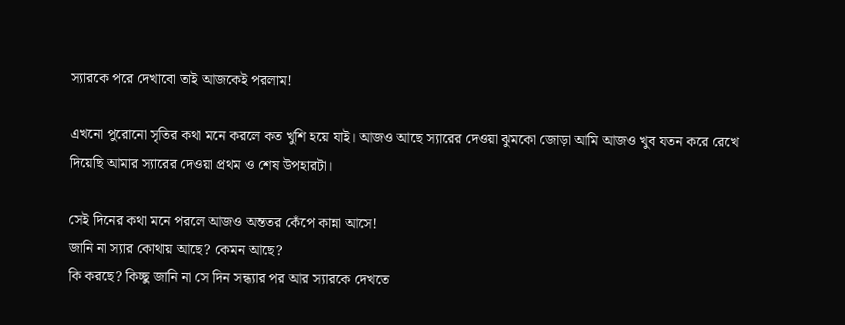স্যারকে পরে দেখাবো তাই আজকেই পরলাম!

এখনো পুরোনো সৃতির কথা মনে করলে কত খুশি হয়ে যাই। আজও আছে স্যারের দেওয়া ঝুমকো জোড়া আমি আজও খুব যতন করে রেখে দিয়েছি আমার স্যারের দেওয়া প্রথম ও শেষ উপহারটা।

সেই দিনের কথা মনে পরলে আজও অন্ততর কেঁপে কান্না আসে!
জানি না স্যার কোথায় আছে? কেমন আছে?
কি করছে? কিচ্ছু জানি না সে দিন সন্ধ্যার পর আর স্যারকে দেখতে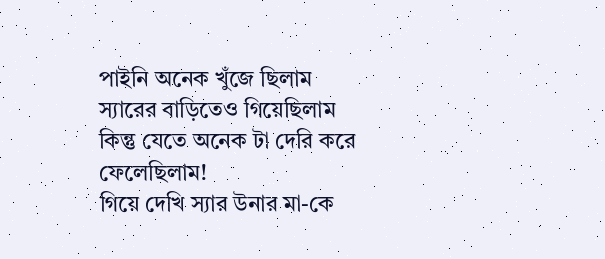পাইনি অনেক খুঁজে ছিলাম স্যারের বাড়িতেও গিয়েছিলাম কিন্তু যেতে অনেক টা দেরি করে ফেলেছিলাম!
গিয়ে দেখি স্যার উনার মা-কে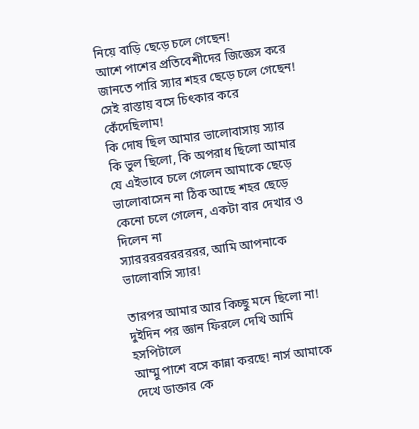নিয়ে বাড়ি ছেড়ে চলে গেছেন!
আশে পাশের প্রতিবেশীদের জিজ্ঞেস করে জানতে পারি স্যার শহর ছেড়ে চলে গেছেন!
সেই রাস্তায় বসে চিৎকার করে কেঁদেছিলাম!
কি দোষ ছিল আমার ভালোবাসায় স্যার
কি ভুল ছিলো, কি অপরাধ ছিলো আমার
যে এইভাবে চলে গেলেন আমাকে ছেড়ে
ভালোবাসেন না ঠিক আছে শহর ছেড়ে কেনো চলে গেলেন, একটা বার দেখার ও দিলেন না
স্যারররররররররর, আমি আপনাকে ভালোবাসি স্যার!

তারপর আমার আর কিচ্ছু মনে ছিলো না!
দুইদিন পর জ্ঞান ফিরলে দেখি আমি হসপিটালে
আম্মু পাশে বসে কান্না করছে! নার্স আমাকে দেখে ডাক্তার কে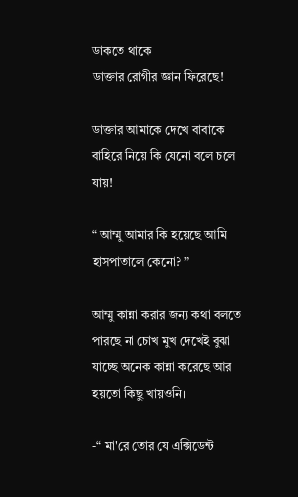ডাকতে থাকে
ডাক্তার রোগীর জ্ঞান ফিরেছে!

ডাক্তার আমাকে দেখে বাবাকে বাহিরে নিয়ে কি যেনো বলে চলে যায়!

“ আম্মু আমার কি হয়েছে আমি হাসপাতালে কেনো? ”

আম্মু কান্না করার জন্য কথা বলতে পারছে না চোখ মুখ দেখেই বুঝা যাচ্ছে অনেক কান্না করেছে আর হয়তো কিছু খায়ওনি।

-“ মা'রে তোর যে এক্সিডেন্ট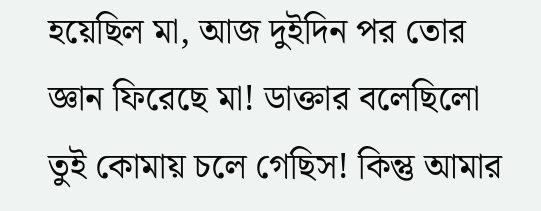হয়েছিল মা, আজ দুইদিন পর তোর জ্ঞান ফিরেছে মা! ডাক্তার বলেছিলো তুই কোমায় চলে গেছিস! কিন্তু আমার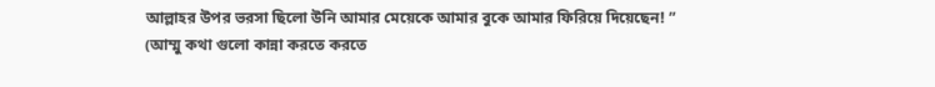আল্লাহর উপর ভরসা ছিলো উনি আমার মেয়েকে আমার বুকে আমার ফিরিয়ে দিয়েছেন! ”
(আম্মু কথা গুলো কান্না করতে করতে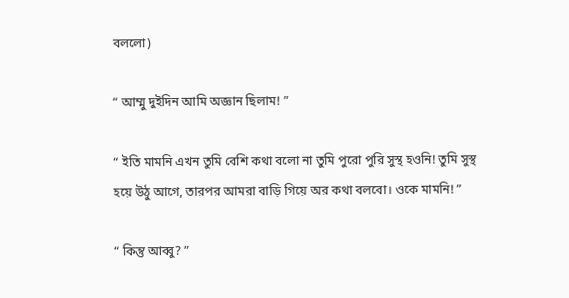বললো)

“ আম্মু দুইদিন আমি অজ্ঞান ছিলাম! ”

“ ইতি মামনি এখন তুমি বেশি কথা বলো না তুমি পুরো পুরি সুস্থ হওনি! তুমি সুস্থ হয়ে উঠু আগে, তারপর আমরা বাড়ি গিয়ে অর কথা বলবো। ওকে মামনি! ”

“ কিন্তু আব্বু? ”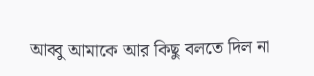আব্বু আমাকে আর কিছু বলতে দিল না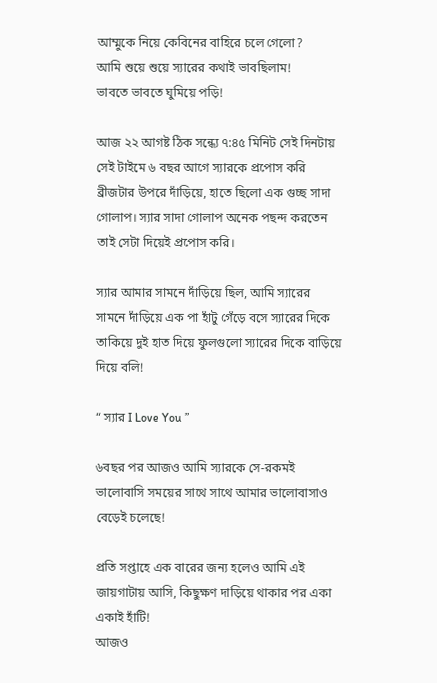আম্মুকে নিয়ে কেবিনের বাহিরে চলে গেলো?
আমি শুয়ে শুয়ে স্যারের কথাই ভাবছিলাম!
ভাবতে ভাবতে ঘুমিয়ে পড়ি!

আজ ২২ আগষ্ট ঠিক সন্ধ্যে ৭:৪৫ মিনিট সেই দিনটায় সেই টাইমে ৬ বছর আগে স্যারকে প্রপোস করি ব্রীজটার উপরে দাঁড়িয়ে, হাতে ছিলো এক গুচ্ছ সাদা গোলাপ। স্যার সাদা গোলাপ অনেক পছন্দ করতেন তাই সেটা দিয়েই প্রপোস করি।

স্যার আমার সামনে দাঁড়িয়ে ছিল, আমি স্যারের সামনে দাঁড়িয়ে এক পা হাঁটু গেঁড়ে বসে স্যারের দিকে তাকিয়ে দুই হাত দিয়ে ফুলগুলো স্যারের দিকে বাড়িয়ে দিয়ে বলি!

“ স্যার I Love You ”

৬বছর পর আজও আমি স্যারকে সে-রকমই ভালোবাসি সময়ের সাথে সাথে আমার ভালোবাসাও বেড়েই চলেছে!

প্রতি সপ্তাহে এক বারের জন্য হলেও আমি এই জায়গাটায় আসি, কিছুক্ষণ দাড়িয়ে থাকার পর একা একাই হাঁটি!
আজও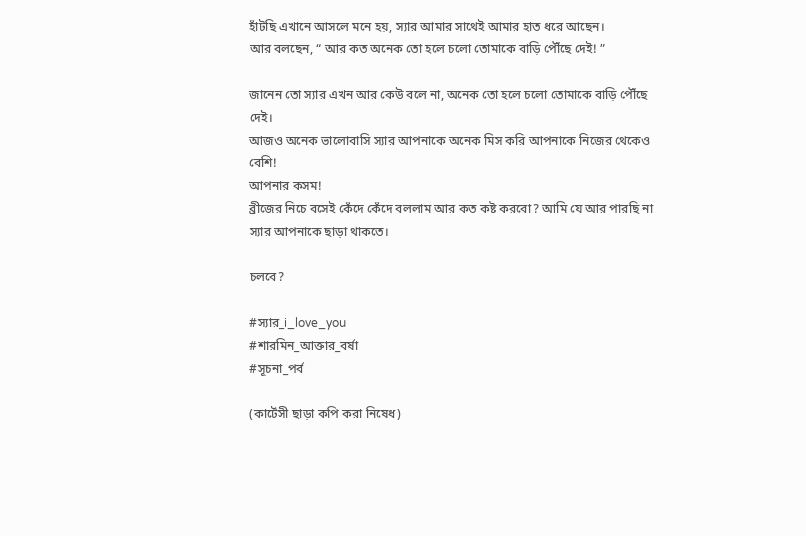হাঁটছি এখানে আসলে মনে হয়, স্যার আমার সাথেই আমার হাত ধরে আছেন।
আর বলছেন, “ আর কত অনেক তো হলে চলো তোমাকে বাড়ি পৌঁছে দেই! ”

জানেন তো স্যার এখন আর কেউ বলে না, অনেক তো হলে চলো তোমাকে বাড়ি পৌঁছে দেই।
আজও অনেক ভালোবাসি স্যার আপনাকে অনেক মিস করি আপনাকে নিজের থেকেও বেশি!
আপনার কসম!
ব্রীজের নিচে বসেই কেঁদে কেঁদে বললাম আর কত কষ্ট করবো? আমি যে আর পারছি না স্যার আপনাকে ছাড়া থাকতে।

চলবে?

#স্যার_i_love_you
#শারমিন_আক্তার_বর্ষা
#সূচনা_পর্ব

(কার্টেসী ছাড়া কপি করা নিষেধ)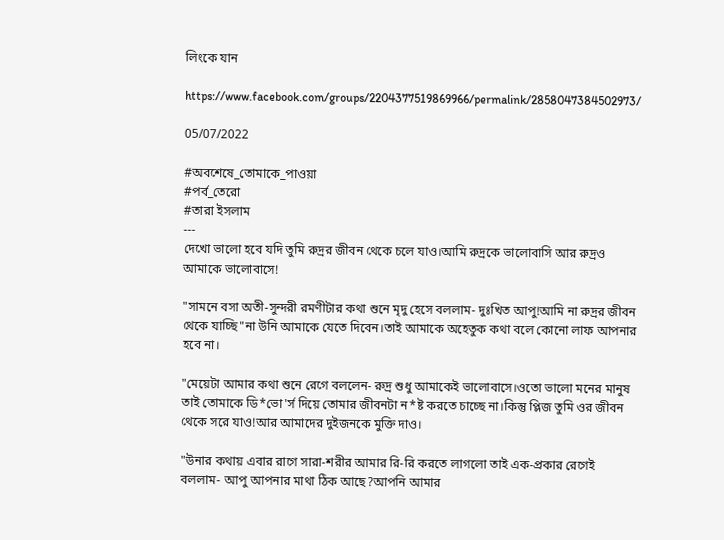লিংকে যান

https://www.facebook.com/groups/2204377519869966/permalink/2858047384502973/

05/07/2022

#অবশেষে_তোমাকে_পাওয়া
#পর্ব_তেরো
#তারা ইসলাম
---
দেখো ভালো হবে যদি তুমি রুদ্রর জীবন থেকে চলে যাও।আমি রুদ্রকে ভালোবাসি আর রুদ্রও আমাকে ভালোবাসে!

"সামনে বসা অতী-সুন্দরী রমণীটার কথা শুনে মৃদু হেসে বললাম- দুঃখিত আপু!আমি না রুদ্রর জীবন থেকে যাচ্ছি"না উনি আমাকে যেতে দিবেন।তাই আমাকে অহেতুক কথা বলে কোনো লাফ আপনার হবে না।

"মেয়েটা আমার কথা শুনে রেগে বললেন- রুদ্র শুধু আমাকেই ভালোবাসে।ওতো ভালো মনের মানুষ তাই তোমাকে ডি*ভো'র্স দিয়ে তোমার জীবনটা ন*ষ্ট করতে চাচ্ছে না।কিন্তু প্লিজ তুমি ওর জীবন থেকে সরে যাও!আর আমাদের দুইজনকে মুক্তি দাও।

"উনার কথায় এবার রাগে সারা-শরীর আমার রি-রি করতে লাগলো তাই এক-প্রকার রেগেই বললাম- আপু আপনার মাথা ঠিক আছে?আপনি আমার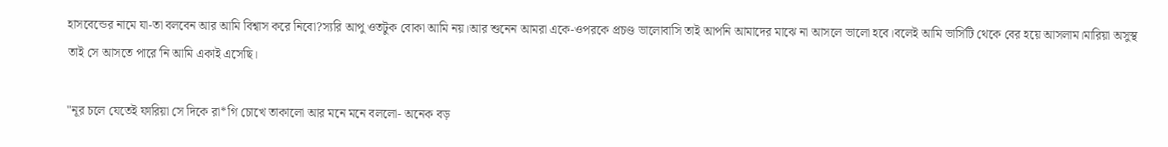হাসবেন্ডের নামে যা-তা বলবেন আর আমি বিশ্বাস করে নিবো?স্যরি আপু ওতটুক বোকা আমি নয়।আর শুনেন আমরা একে-ওপরকে প্রচণ্ড ভালোবাসি তাই আপনি আমাদের মাঝে না আসলে ভালো হবে।বলেই আমি ভার্সিটি থেকে বের হয়ে আসলাম।মারিয়া অসুস্থ তাই সে আসতে পারে'নি আমি একাই এসেছি।

"নূর চলে যেতেই ফারিয়া সে দিকে রা*গি চোখে তাকালো আর মনে মনে বললো- অনেক বড়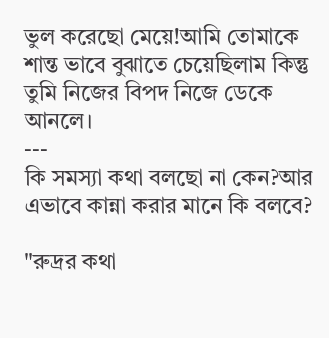ভুল করেছো মেয়ে!আমি তোমাকে শান্ত ভাবে বুঝাতে চেয়েছিলাম কিন্তু তুমি নিজের বিপদ নিজে ডেকে আনলে।
---
কি সমস্যা কথা বলছো না কেন?আর এভাবে কান্না করার মানে কি বলবে?

"রুদ্রর কথা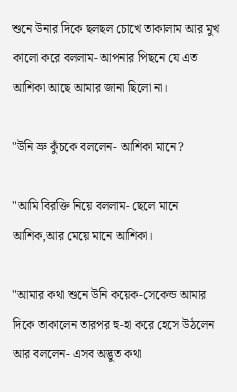শুনে উনার দিকে ছলছল চোখে তাকালাম আর মুখ কালো করে বললাম- আপনার পিছনে যে এত আশিকা আছে আমার জানা ছিলো না।

"উনি ভ্রু কুঁচকে বললেন- আশিকা মানে?

"আমি বিরক্তি নিয়ে বললাম- ছেলে মানে আশিক,আর মেয়ে মানে আশিকা।

"আমার কথা শুনে উনি কয়েক-সেকেন্ড আমার দিকে তাকালেন তারপর হু-হা করে হেসে উঠলেন আর বললেন- এসব অদ্ভুত কথা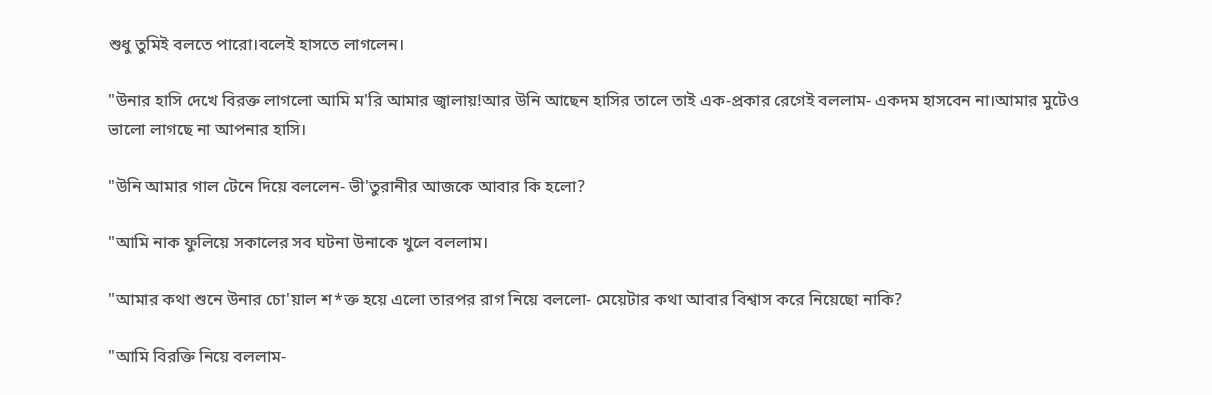শুধু তুমিই বলতে পারো।বলেই হাসতে লাগলেন।

"উনার হাসি দেখে বিরক্ত লাগলো আমি ম'রি আমার জ্বালায়!আর উনি আছেন হাসির তালে তাই এক-প্রকার রেগেই বললাম- একদম হাসবেন না।আমার মুটেও ভালো লাগছে না আপনার হাসি।

"উনি আমার গাল টেনে দিয়ে বললেন- ভী'তুরানীর আজকে আবার কি হলো?

"আমি নাক ফুলিয়ে সকালের সব ঘটনা উনাকে খুলে বললাম।

"আমার কথা শুনে উনার চো'য়াল শ*ক্ত হয়ে এলো তারপর রাগ নিয়ে বললো- মেয়েটার কথা আবার বিশ্বাস করে নিয়েছো নাকি?

"আমি বিরক্তি নিয়ে বললাম-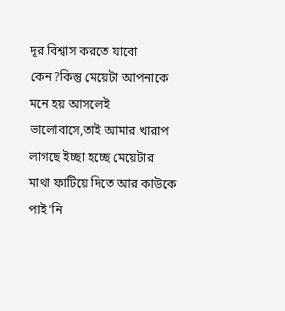দূর বিশ্বাস করতে যাবো কেন?কিন্তু মেয়েটা আপনাকে মনে হয় আসলেই ভালোবাসে,তাই আমার খারাপ লাগছে ইচ্ছা হচ্ছে মেয়েটার মাথা ফাটিয়ে দিতে আর কাউকে পাই'নি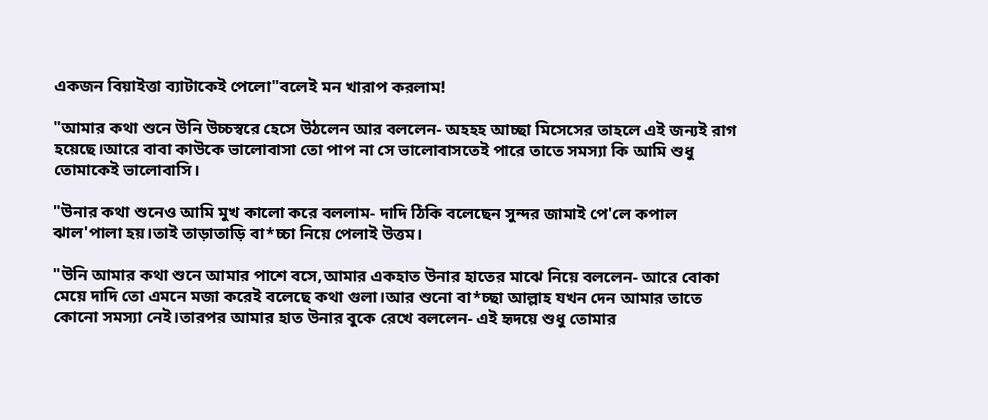একজন বিয়াইত্তা ব্যাটাকেই পেলো"বলেই মন খারাপ করলাম!

"আমার কথা শুনে উনি উচ্চস্বরে হেসে উঠলেন আর বললেন- অহহহ আচ্ছা মিসেসের তাহলে এই জন্যই রাগ হয়েছে।আরে বাবা কাউকে ভালোবাসা তো পাপ না সে ভালোবাসতেই পারে তাতে সমস্যা কি আমি শুধু তোমাকেই ভালোবাসি।

"উনার কথা শুনেও আমি মুখ কালো করে বললাম- দাদি ঠিকি বলেছেন সুন্দর জামাই পে'লে কপাল ঝাল'পালা হয়।তাই তাড়াতাড়ি বা*চ্চা নিয়ে পেলাই উত্তম।

"উনি আমার কথা শুনে আমার পাশে বসে,আমার একহাত উনার হাতের মাঝে নিয়ে বললেন- আরে বোকা মেয়ে দাদি তো এমনে মজা করেই বলেছে কথা গুলা।আর শুনো বা*চ্ছা আল্লাহ যখন দেন আমার তাতে কোনো সমস্যা নেই।তারপর আমার হাত উনার বুকে রেখে বললেন- এই হৃদয়ে শুধু তোমার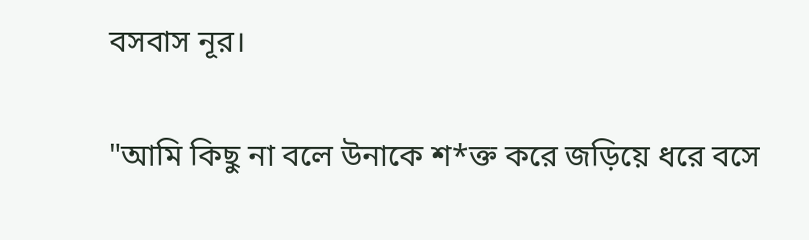বসবাস নূর।

"আমি কিছু না বলে উনাকে শ*ক্ত করে জড়িয়ে ধরে বসে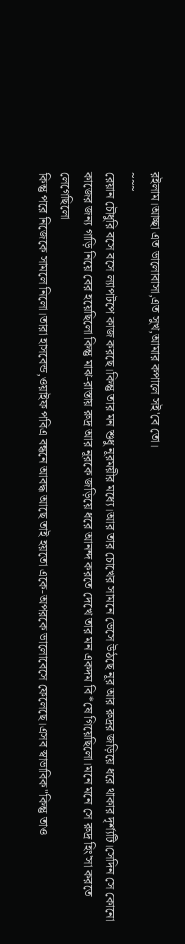রইলাম।আচ্ছা এত ভালোবাসা,এত সুখ,আমার কপালে সই'বে তো।
~~~
রেয়ান চৌধুরি বসে বসে ল্যাপটপে কাজ করছে।কিন্তু তার মন শুধু নূরময়ীর মধ্যে।আর তার চোখের সামনে ভেসে উঠছে নূর আর রুদ্রর জড়িয়ে ধরে থাকার দৃর্শ্যটি।সেদিন সে কোনো কাজের জন্য গাড়ি নিয়ে বের হয়েছিলো কিন্তু মাঝ-রাস্তায় রুদ্র আর নূরকে জড়িয়ে ধরে আনন্দ করতে দেখে তার মন একদম বি*ষে গিয়েছিলো।মনে মনে সে রুদ্র হিং'সা করতে লেগেছিলো
কিন্তু পরে নিজেকে সামলে নিলো।তারা হাসবেন্ড,ওয়াইফ পবিএ বন্ধনে আবদ্ধ আছে তাই হয়তো একে-অপরকে ভালোবেসে ফেলেছে।এসব স্বাভাবিক"কিন্তু তাও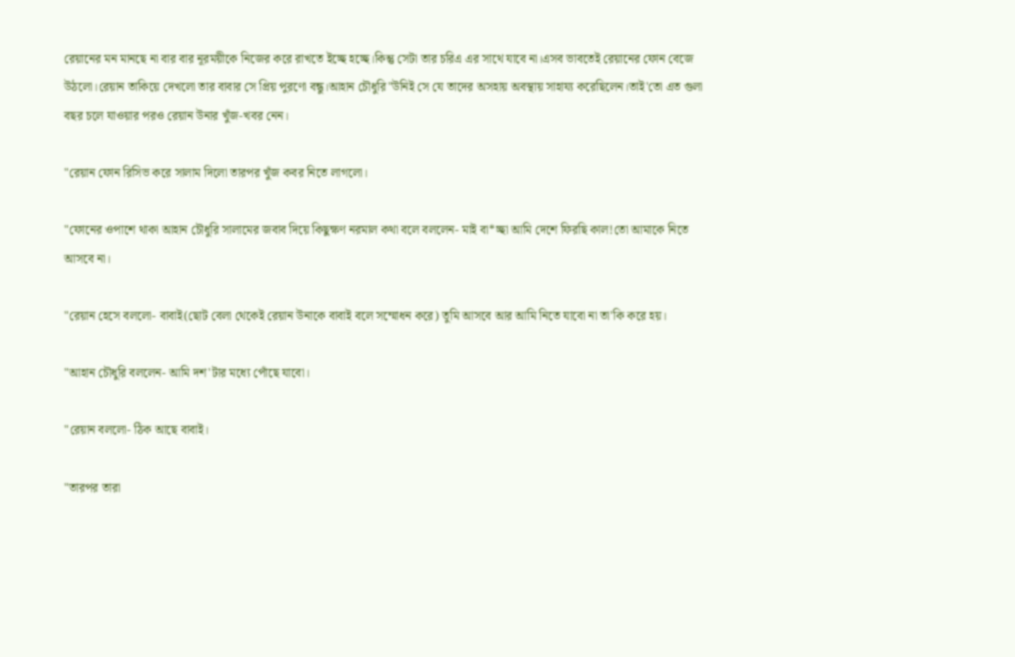রেয়ানের মন মানছে না বার বার নূরময়ীকে নিজের করে রাখতে ইচ্ছে হচ্ছে।কিন্তু সেটা তার চরিএ এর সাথে যাবে না।এসব ভাবতেই রেয়ানের ফোন বেজে উঠলো।রেয়ান তাকিয়ে দেখলো তার বাবার সে প্রিয় পুরণো বন্ধু।আহান চৌধুরি"উনিই সে যে তাদের অসহায় অবস্থায় সাহায্য করেছিলেন।তাই'তো এত গুলা বছর চলে যাওয়ার পরও রেয়ান উনার খুঁজ-খবর নেন।

"রেয়ান ফোন রিসিভ করে সালাম দিলো তারপর খুঁজ কবর নিতে লাগলো।

"ফোনের ওপাশে থাকা আহান চৌধুরি সালামের জবাব দিয়ে কিছুক্ষণ নরমাল কথা বলে বললেন- মাই বা*চ্ছা আমি দেশে ফিরছি কাল!তো আমাকে নিতে আসবে না।

"রেয়ান হেসে বললো- বাবাই(ছোট বেলা থেকেই রেয়ান উনাকে বাবাই বলে সম্মোধন করে) তুমি আসবে আর আমি নিতে যাবো না তা'কি করে হয়।

"আহান চৌধুরি বললেন- আমি দশ'টার মধ্যে পোঁছে যাবো।

"রেয়ান বললো- ঠিক আছে বাবাই।

"তারপর তারা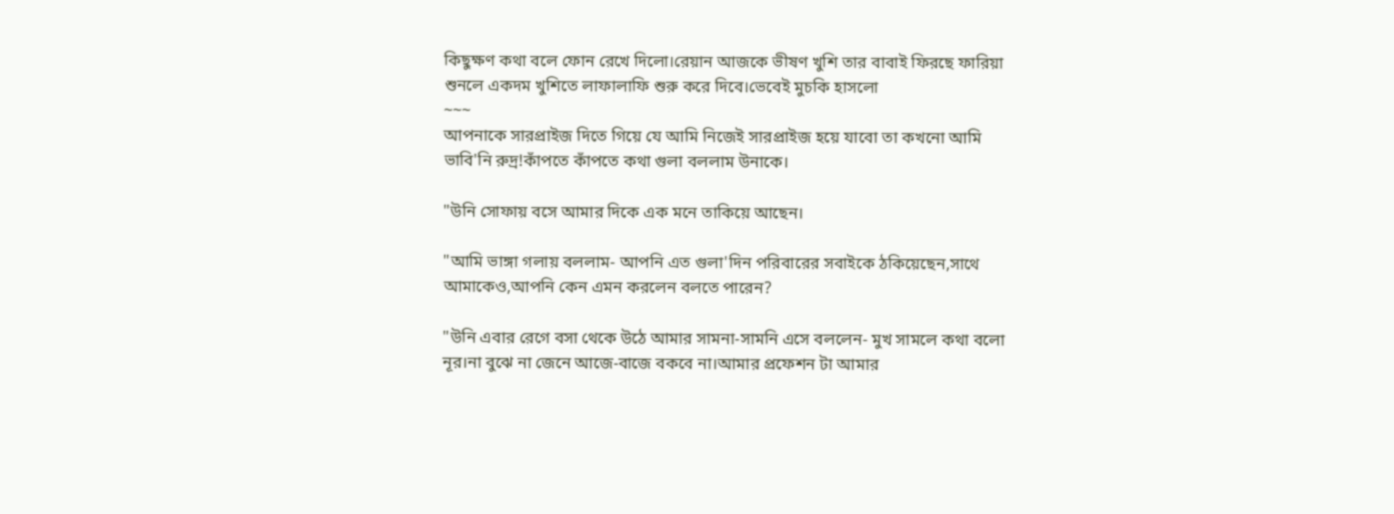কিছুক্ষণ কথা বলে ফোন রেখে দিলো।রেয়ান আজকে ভীষণ খুশি তার বাবাই ফিরছে ফারিয়া শুনলে একদম খুশিতে লাফালাফি শুরু করে দিবে।ভেবেই মুচকি হাসলো
~~~
আপনাকে সারপ্রাইজ দিতে গিয়ে যে আমি নিজেই সারপ্রাইজ হয়ে যাবো তা কখনো আমি ভাবি'নি রুদ্র!কাঁপতে কাঁপতে কথা গুলা বললাম উনাকে।

"উনি সোফায় বসে আমার দিকে এক মনে তাকিয়ে আছেন।

"আমি ভাঙ্গা গলায় বললাম- আপনি এত গুলা'দিন পরিবারের সবাইকে ঠকিয়েছেন,সাথে আমাকেও,আপনি কেন এমন করলেন বলতে পারেন?

"উনি এবার রেগে বসা থেকে উঠে আমার সামনা-সামনি এসে বললেন- মুখ সামলে কথা বলো নূর।না বুঝে না জেনে আজে-বাজে বকবে না।আমার প্রফেশন টা আমার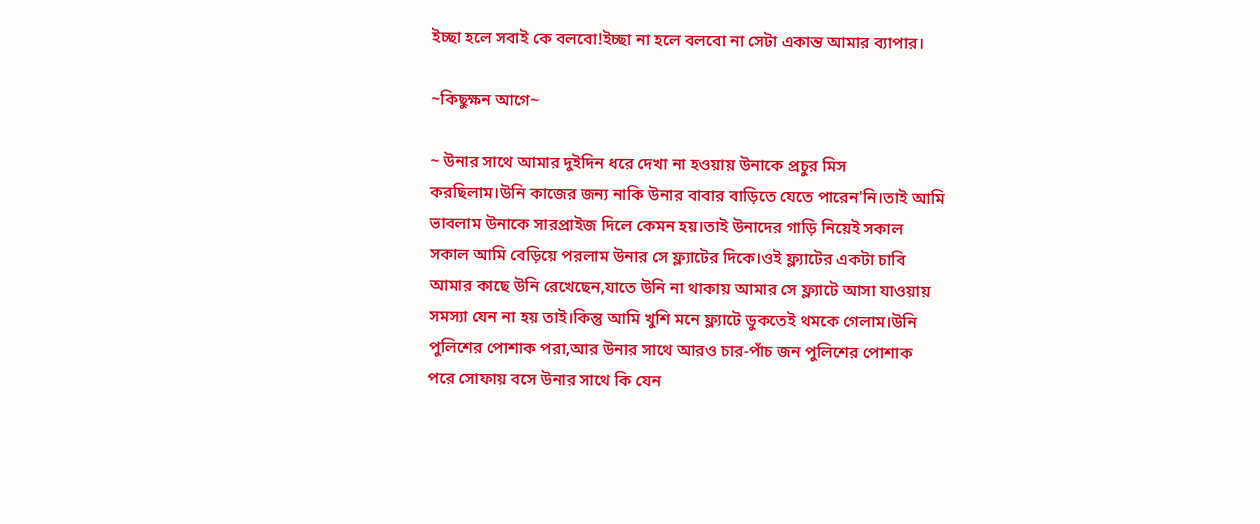ইচ্ছা হলে সবাই কে বলবো!ইচ্ছা না হলে বলবো না সেটা একান্ত আমার ব্যাপার।

~কিছুক্ষন আগে~

~ উনার সাথে আমার দুইদিন ধরে দেখা না হওয়ায় উনাকে প্রচুর মিস করছিলাম।উনি কাজের জন্য নাকি উনার বাবার বাড়িতে যেতে পারেন'নি।তাই আমি ভাবলাম উনাকে সারপ্রাইজ দিলে কেমন হয়।তাই উনাদের গাড়ি নিয়েই সকাল সকাল আমি বেড়িয়ে পরলাম উনার সে ফ্ল্যাটের দিকে।ওই ফ্ল্যাটের একটা চাবি আমার কাছে উনি রেখেছেন,যাতে উনি না থাকায় আমার সে ফ্ল্যাটে আসা যাওয়ায় সমস্যা যেন না হয় তাই।কিন্তু আমি খুশি মনে ফ্ল্যাটে ডুকতেই থমকে গেলাম।উনি পুলিশের পোশাক পরা,আর উনার সাথে আরও চার-পাঁচ জন পুলিশের পোশাক পরে সোফায় বসে উনার সাথে কি যেন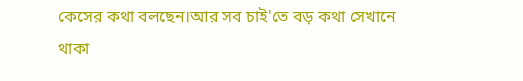কেসের কথা বলছেন।আর সব চাই'তে বড় কথা সেখানে থাকা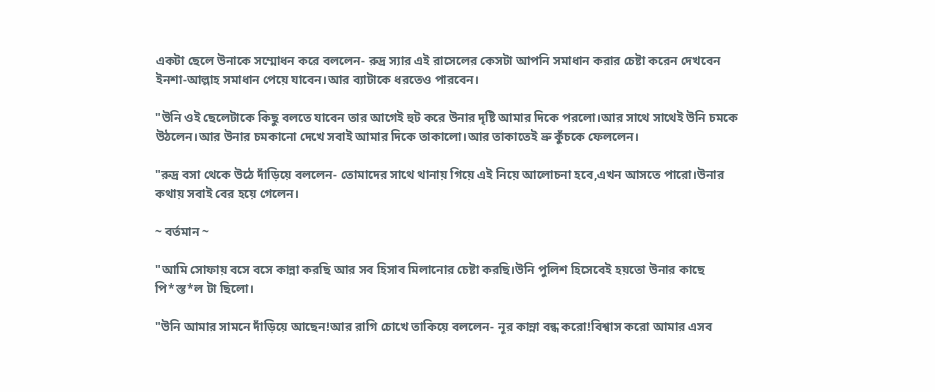একটা ছেলে উনাকে সম্মোধন করে বললেন- রুদ্র স্যার এই রাসেলের কেসটা আপনি সমাধান করার চেষ্টা করেন দেখবেন ইনশা-আল্লাহ সমাধান পেয়ে যাবেন।আর ব্যাটাকে ধরতেও পারবেন।

"উনি ওই ছেলেটাকে কিছু বলতে যাবেন তার আগেই হুট করে উনার দৃষ্টি আমার দিকে পরলো।আর সাথে সাথেই উনি চমকে উঠলেন।আর উনার চমকানো দেখে সবাই আমার দিকে তাকালো।আর তাকাতেই ভ্রু কুঁচকে ফেললেন।

"রুদ্র বসা থেকে উঠে দাঁড়িয়ে বললেন- তোমাদের সাথে থানায় গিয়ে এই নিয়ে আলোচনা হবে,এখন আসতে পারো।উনার কথায় সবাই বের হয়ে গেলেন।

~ বর্তমান ~

"আমি সোফায় বসে বসে কান্না করছি আর সব হিসাব মিলানোর চেষ্টা করছি।উনি পুলিশ হিসেবেই হয়তো উনার কাছে পি*স্ত*ল টা ছিলো।

"উনি আমার সামনে দাঁড়িয়ে আছেন!আর রাগি চোখে তাকিয়ে বললেন- নূর কান্না বন্ধ করো!বিশ্বাস করো আমার এসব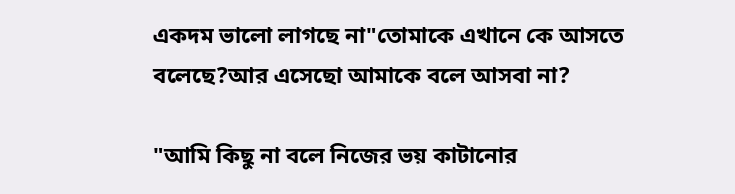একদম ভালো লাগছে না"তোমাকে এখানে কে আসতে বলেছে?আর এসেছো আমাকে বলে আসবা না?

"আমি কিছু না বলে নিজের ভয় কাটানোর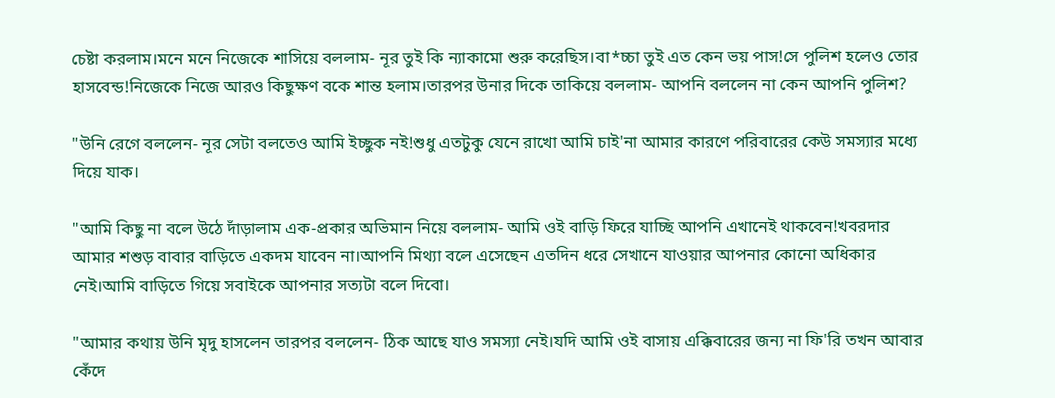চেষ্টা করলাম।মনে মনে নিজেকে শাসিয়ে বললাম- নূর তুই কি ন্যাকামো শুরু করেছিস।বা*চ্চা তুই এত কেন ভয় পাস!সে পুলিশ হলেও তোর হাসবেন্ড!নিজেকে নিজে আরও কিছুক্ষণ বকে শান্ত হলাম।তারপর উনার দিকে তাকিয়ে বললাম- আপনি বললেন না কেন আপনি পুলিশ?

"উনি রেগে বললেন- নূর সেটা বলতেও আমি ইচ্ছুক নই!শুধু এতটুকু যেনে রাখো আমি চাই'না আমার কারণে পরিবারের কেউ সমস্যার মধ্যে দিয়ে যাক।

"আমি কিছু না বলে উঠে দাঁড়ালাম এক-প্রকার অভিমান নিয়ে বললাম- আমি ওই বাড়ি ফিরে যাচ্ছি আপনি এখানেই থাকবেন!খবরদার আমার শশুড় বাবার বাড়িতে একদম যাবেন না।আপনি মিথ্যা বলে এসেছেন এতদিন ধরে সেখানে যাওয়ার আপনার কোনো অধিকার নেই।আমি বাড়িতে গিয়ে সবাইকে আপনার সত্যটা বলে দিবো।

"আমার কথায় উনি মৃদু হাসলেন তারপর বললেন- ঠিক আছে যাও সমস্যা নেই।যদি আমি ওই বাসায় এক্কিবারের জন্য না ফি'রি তখন আবার কেঁদে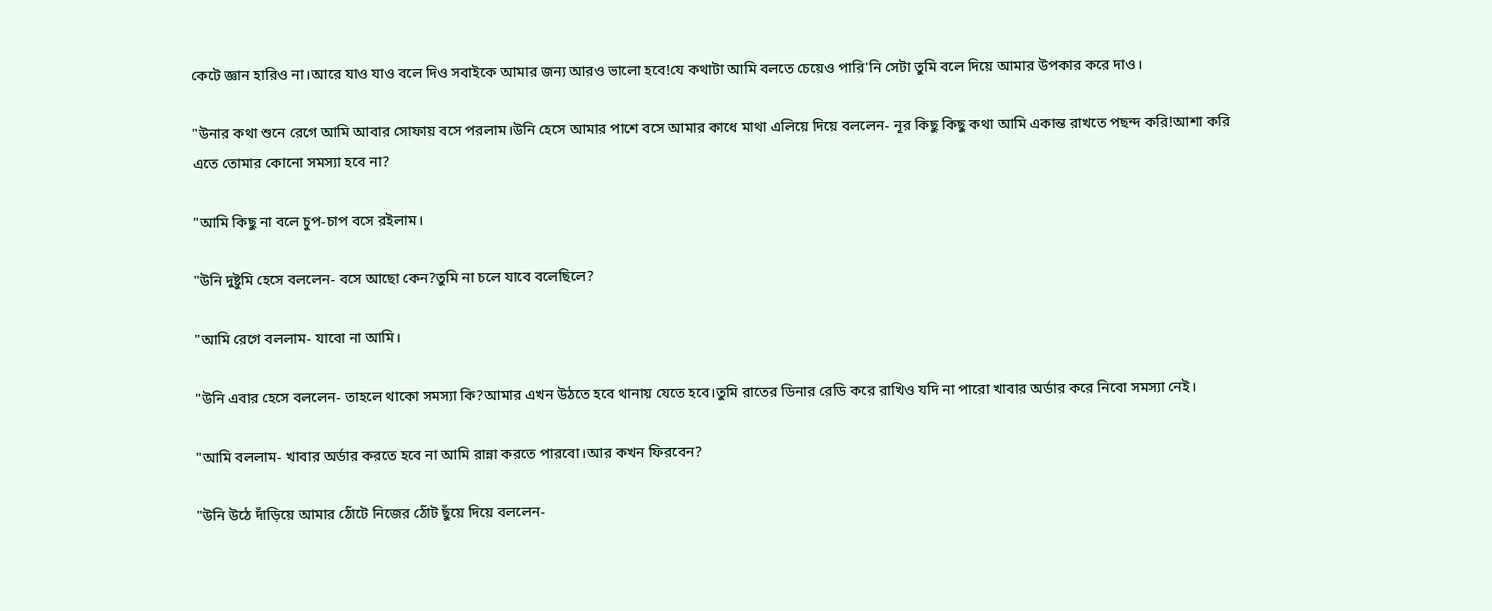কেটে জ্ঞান হারিও না।আরে যাও যাও বলে দিও সবাইকে আমার জন্য আরও ভালো হবে!যে কথাটা আমি বলতে চেয়েও পারি'নি সেটা তুমি বলে দিয়ে আমার উপকার করে দাও।

"উনার কথা শুনে রেগে আমি আবার সোফায় বসে পরলাম।উনি হেসে আমার পাশে বসে আমার কাধে মাথা এলিয়ে দিয়ে বললেন- নূর কিছু কিছু কথা আমি একান্ত রাখতে পছন্দ করি!আশা করি এতে তোমার কোনো সমস্যা হবে না?

"আমি কিছু না বলে চুপ-চাপ বসে রইলাম।

"উনি দুষ্টুমি হেসে বললেন- বসে আছো কেন?তুমি না চলে যাবে বলেছিলে?

"আমি রেগে বললাম- যাবো না আমি।

"উনি এবার হেসে বললেন- তাহলে থাকো সমস্যা কি?আমার এখন উঠতে হবে থানায় যেতে হবে।তুমি রাতের ডিনার রেডি করে রাখিও যদি না পারো খাবার অর্ডার করে নিবো সমস্যা নেই।

"আমি বললাম- খাবার অর্ডার করতে হবে না আমি রান্না করতে পারবো।আর কখন ফিরবেন?

"উনি উঠে দাঁড়িয়ে আমার ঠোঁটে নিজের ঠোঁট ছুঁয়ে দিয়ে বললেন-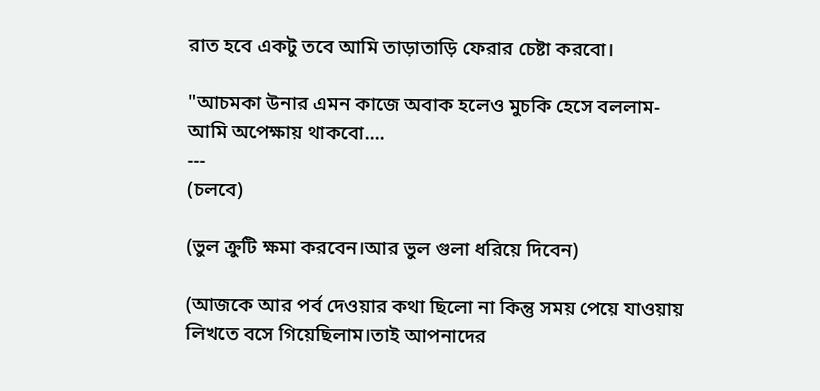রাত হবে একটু তবে আমি তাড়াতাড়ি ফেরার চেষ্টা করবো।

"আচমকা উনার এমন কাজে অবাক হলেও মুচকি হেসে বললাম- আমি অপেক্ষায় থাকবো....
---
(চলবে)

(ভুল ক্রুটি ক্ষমা করবেন।আর ভুল গুলা ধরিয়ে দিবেন)

(আজকে আর পর্ব দেওয়ার কথা ছিলো না কিন্তু সময় পেয়ে যাওয়ায় লিখতে বসে গিয়েছিলাম।তাই আপনাদের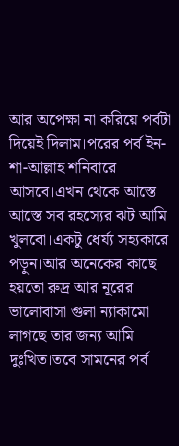আর অপেক্ষা না করিয়ে পর্বটা দিয়েই দিলাম।পরের পর্ব ইন-শা-আল্লাহ শনিবারে আসবে।এখন থেকে আস্তে আস্তে সব রহস্যের ঝট আমি খুলবো।একটু ধের্য্য সহ্যকারে পড়ুন।আর অনেকের কাছে হয়তো রুদ্র আর নূরের ভালোবাসা গুলা ন্যাকামো লাগছে তার জন্য আমি দুঃখিত।তবে সামনের পর্ব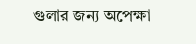গুলার জন্য অপেক্ষা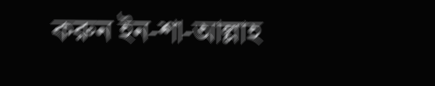করুন ইন-শা-আল্লাহ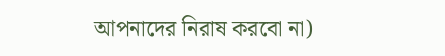আপনাদের নিরাষ করবো না)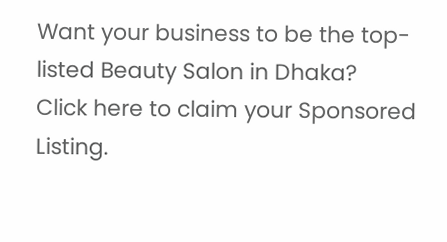Want your business to be the top-listed Beauty Salon in Dhaka?
Click here to claim your Sponsored Listing.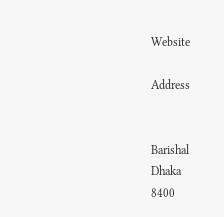Website

Address


Barishal
Dhaka
8400